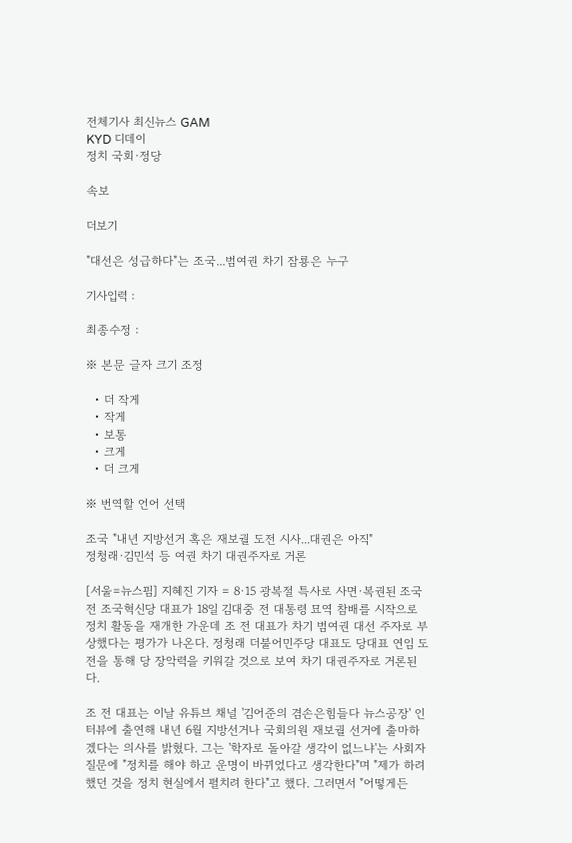전체기사 최신뉴스 GAM
KYD 디데이
정치 국회·정당

속보

더보기

"대선은 성급하다"는 조국...범여권 차기 잠룡은 누구

기사입력 :

최종수정 :

※ 본문 글자 크기 조정

  • 더 작게
  • 작게
  • 보통
  • 크게
  • 더 크게

※ 번역할 언어 선택

조국 "내년 지방선거 혹은 재보궐 도전 시사...대권은 아직"
정청래·김민석 등 여권 차기 대권주자로 거론

[서울=뉴스핌] 지혜진 기자 = 8·15 광복절 특사로 사면·복권된 조국 전 조국혁신당 대표가 18일 김대중 전 대통령 묘역 참배를 시작으로 정치 활동을 재개한 가운데 조 전 대표가 차기 범여권 대선 주자로 부상했다는 평가가 나온다. 정청래 더불어민주당 대표도 당대표 연임 도전을 통해 당 장악력을 키워갈 것으로 보여 차기 대권주자로 거론된다.

조 전 대표는 이날 유튜브 채널 '김어준의 겸손은힘들다 뉴스공장' 인터뷰에 출연해 내년 6월 지방선거나 국회의원 재보궐 선거에 출마하겠다는 의사를 밝혔다. 그는 '학자로 돌아갈 생각이 없느냐'는 사회자 질문에 "정치를 해야 하고 운명이 바뀌었다고 생각한다"며 "제가 하려 했던 것을 정치 현실에서 펼치려 한다"고 했다. 그러면서 "어떻게든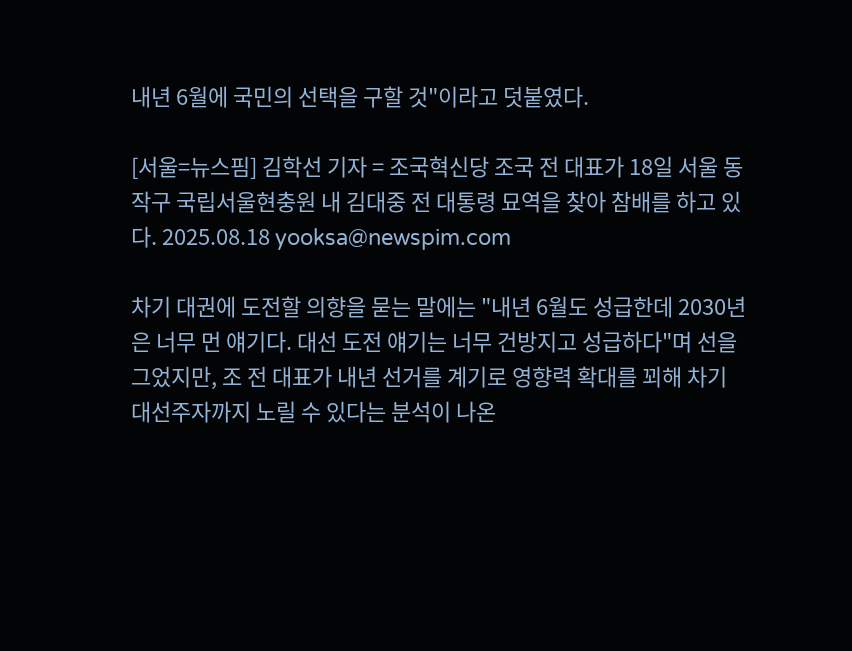내년 6월에 국민의 선택을 구할 것"이라고 덧붙였다.

[서울=뉴스핌] 김학선 기자 = 조국혁신당 조국 전 대표가 18일 서울 동작구 국립서울현충원 내 김대중 전 대통령 묘역을 찾아 참배를 하고 있다. 2025.08.18 yooksa@newspim.com

차기 대권에 도전할 의향을 묻는 말에는 "내년 6월도 성급한데 2030년은 너무 먼 얘기다. 대선 도전 얘기는 너무 건방지고 성급하다"며 선을 그었지만, 조 전 대표가 내년 선거를 계기로 영향력 확대를 꾀해 차기 대선주자까지 노릴 수 있다는 분석이 나온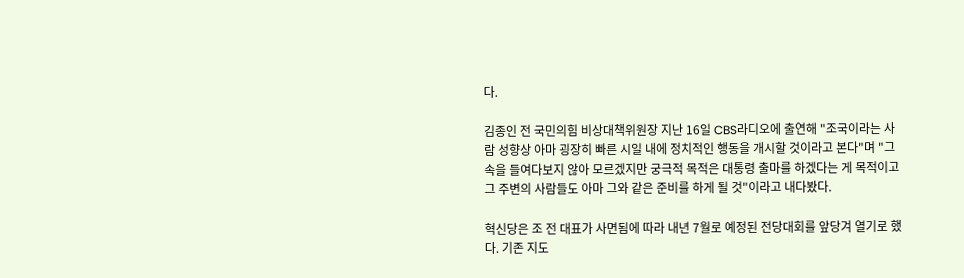다.

김종인 전 국민의힘 비상대책위원장 지난 16일 CBS라디오에 출연해 "조국이라는 사람 성향상 아마 굉장히 빠른 시일 내에 정치적인 행동을 개시할 것이라고 본다"며 "그 속을 들여다보지 않아 모르겠지만 궁극적 목적은 대통령 출마를 하겠다는 게 목적이고 그 주변의 사람들도 아마 그와 같은 준비를 하게 될 것"이라고 내다봤다.

혁신당은 조 전 대표가 사면됨에 따라 내년 7월로 예정된 전당대회를 앞당겨 열기로 했다. 기존 지도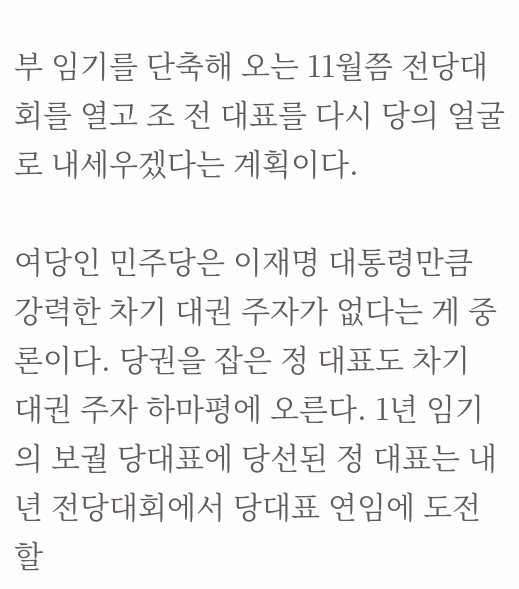부 임기를 단축해 오는 11월쯤 전당대회를 열고 조 전 대표를 다시 당의 얼굴로 내세우겠다는 계획이다.

여당인 민주당은 이재명 대통령만큼 강력한 차기 대권 주자가 없다는 게 중론이다. 당권을 잡은 정 대표도 차기 대권 주자 하마평에 오른다. 1년 임기의 보궐 당대표에 당선된 정 대표는 내년 전당대회에서 당대표 연임에 도전할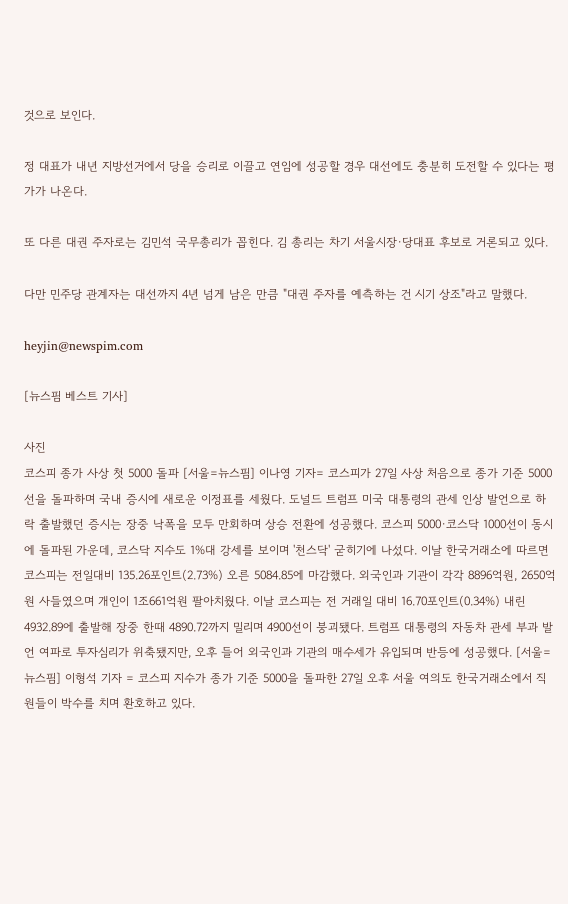것으로 보인다.

정 대표가 내년 지방선거에서 당을 승리로 이끌고 연임에 성공할 경우 대선에도 충분히 도전할 수 있다는 평가가 나온다.

또 다른 대권 주자로는 김민석 국무총리가 꼽힌다. 김 총리는 차기 서울시장·당대표 후보로 거론되고 있다.

다만 민주당 관계자는 대선까지 4년 넘게 남은 만큼 "대권 주자를 예측하는 건 시기 상조"라고 말했다.

heyjin@newspim.com

[뉴스핌 베스트 기사]

사진
코스피 종가 사상 첫 5000 돌파 [서울=뉴스핌] 이나영 기자= 코스피가 27일 사상 처음으로 종가 기준 5000선을 돌파하며 국내 증시에 새로운 이정표를 세웠다. 도널드 트럼프 미국 대통령의 관세 인상 발언으로 하락 출발했던 증시는 장중 낙폭을 모두 만회하며 상승 전환에 성공했다. 코스피 5000·코스닥 1000선이 동시에 돌파된 가운데, 코스닥 지수도 1%대 강세를 보이며 '천스닥' 굳히기에 나섰다. 이날 한국거래소에 따르면 코스피는 전일대비 135.26포인트(2.73%) 오른 5084.85에 마감했다. 외국인과 기관이 각각 8896억원, 2650억원 사들였으며 개인이 1조661억원 팔아치웠다. 이날 코스피는 전 거래일 대비 16.70포인트(0.34%) 내린 4932.89에 출발해 장중 한때 4890.72까지 밀리며 4900선이 붕괴됐다. 트럼프 대통령의 자동차 관세 부과 발언 여파로 투자심리가 위축됐지만, 오후 들어 외국인과 기관의 매수세가 유입되며 반등에 성공했다. [서울=뉴스핌] 이형석 기자 = 코스피 지수가 종가 기준 5000을 돌파한 27일 오후 서울 여의도 한국거래소에서 직원들이 박수를 치며 환호하고 있다.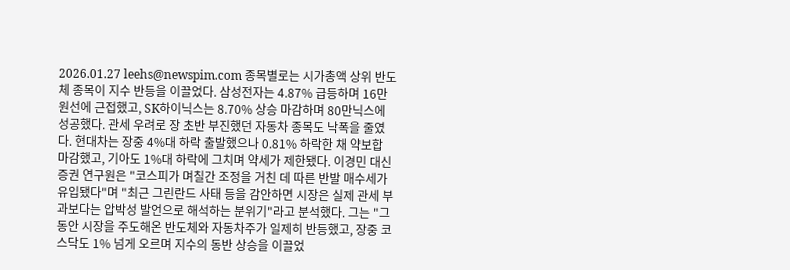2026.01.27 leehs@newspim.com 종목별로는 시가총액 상위 반도체 종목이 지수 반등을 이끌었다. 삼성전자는 4.87% 급등하며 16만원선에 근접했고, SK하이닉스는 8.70% 상승 마감하며 80만닉스에 성공했다. 관세 우려로 장 초반 부진했던 자동차 종목도 낙폭을 줄였다. 현대차는 장중 4%대 하락 출발했으나 0.81% 하락한 채 약보합 마감했고, 기아도 1%대 하락에 그치며 약세가 제한됐다. 이경민 대신증권 연구원은 "코스피가 며칠간 조정을 거친 데 따른 반발 매수세가 유입됐다"며 "최근 그린란드 사태 등을 감안하면 시장은 실제 관세 부과보다는 압박성 발언으로 해석하는 분위기"라고 분석했다. 그는 "그동안 시장을 주도해온 반도체와 자동차주가 일제히 반등했고, 장중 코스닥도 1% 넘게 오르며 지수의 동반 상승을 이끌었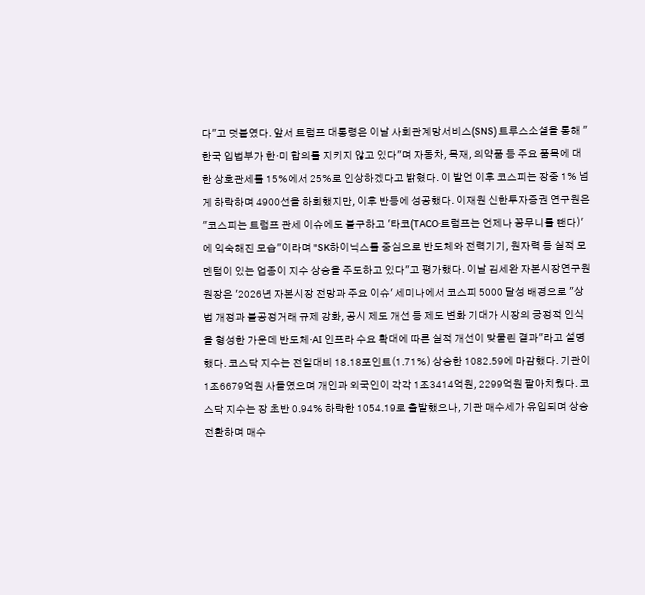다"고 덧붙였다. 앞서 트럼프 대통령은 이날 사회관계망서비스(SNS) 트루스소셜을 통해 "한국 입법부가 한·미 합의를 지키지 않고 있다"며 자동차, 목재, 의약품 등 주요 품목에 대한 상호관세를 15%에서 25%로 인상하겠다고 밝혔다. 이 발언 이후 코스피는 장중 1% 넘게 하락하며 4900선을 하회했지만, 이후 반등에 성공했다. 이재원 신한투자증권 연구원은 "코스피는 트럼프 관세 이슈에도 불구하고 '타코(TACO·트럼프는 언제나 꽁무니를 뺀다)'에 익숙해진 모습"이라며 "SK하이닉스를 중심으로 반도체와 전력기기, 원자력 등 실적 모멘텀이 있는 업종이 지수 상승을 주도하고 있다"고 평가했다. 이날 김세완 자본시장연구원 원장은 '2026년 자본시장 전망과 주요 이슈' 세미나에서 코스피 5000 달성 배경으로 "상법 개정과 불공정거래 규제 강화, 공시 제도 개선 등 제도 변화 기대가 시장의 긍정적 인식을 형성한 가운데 반도체·AI 인프라 수요 확대에 따른 실적 개선이 맞물린 결과"라고 설명했다. 코스닥 지수는 전일대비 18.18포인트(1.71%) 상승한 1082.59에 마감했다. 기관이 1조6679억원 사들였으며 개인과 외국인이 각각 1조3414억원, 2299억원 팔아치웠다. 코스닥 지수는 장 초반 0.94% 하락한 1054.19로 출발했으나, 기관 매수세가 유입되며 상승 전환하며 매수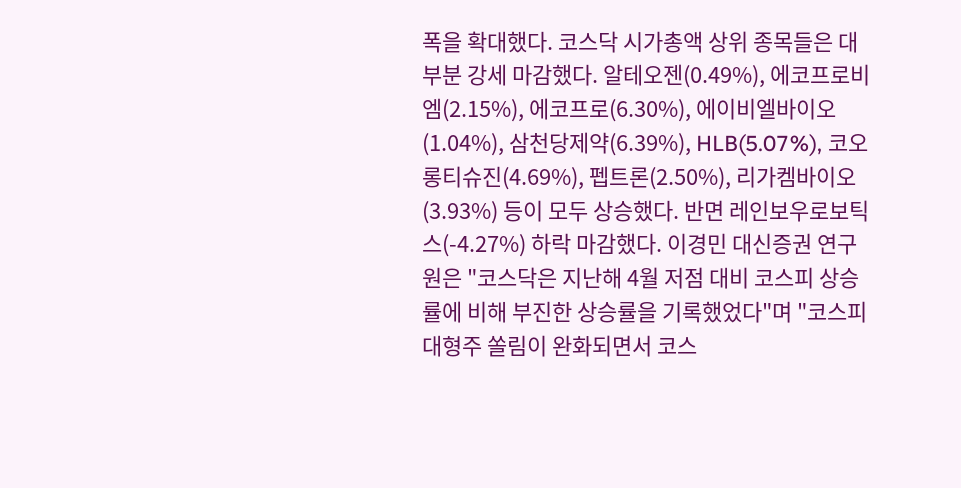폭을 확대했다. 코스닥 시가총액 상위 종목들은 대부분 강세 마감했다. 알테오젠(0.49%), 에코프로비엠(2.15%), 에코프로(6.30%), 에이비엘바이오(1.04%), 삼천당제약(6.39%), HLB(5.07%), 코오롱티슈진(4.69%), 펩트론(2.50%), 리가켐바이오(3.93%) 등이 모두 상승했다. 반면 레인보우로보틱스(-4.27%) 하락 마감했다. 이경민 대신증권 연구원은 "코스닥은 지난해 4월 저점 대비 코스피 상승률에 비해 부진한 상승률을 기록했었다"며 "코스피 대형주 쏠림이 완화되면서 코스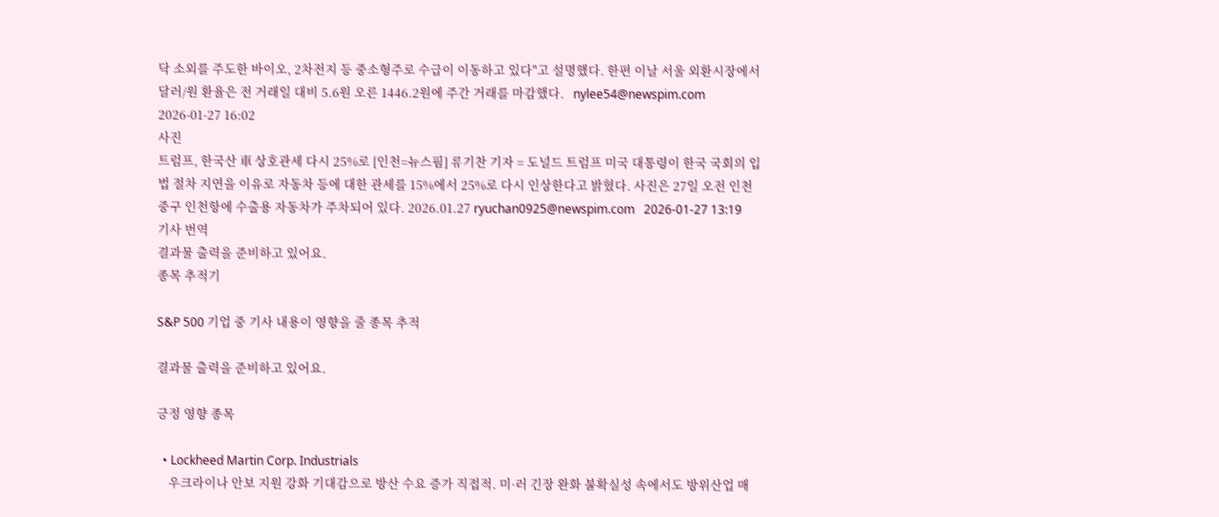닥 소외를 주도한 바이오, 2차전지 등 중소형주로 수급이 이동하고 있다"고 설명했다. 한편 이날 서울 외환시장에서 달러/원 환율은 전 거래일 대비 5.6원 오른 1446.2원에 주간 거래를 마감했다.   nylee54@newspim.com 2026-01-27 16:02
사진
트럼프, 한국산 車 상호관세 다시 25%로 [인천=뉴스핌] 류기찬 기자 = 도널드 트럼프 미국 대통령이 한국 국회의 입법 절차 지연을 이유로 자동차 등에 대한 관세를 15%에서 25%로 다시 인상한다고 밝혔다. 사진은 27일 오전 인천 중구 인천항에 수출용 자동차가 주차되어 있다. 2026.01.27 ryuchan0925@newspim.com   2026-01-27 13:19
기사 번역
결과물 출력을 준비하고 있어요.
종목 추적기

S&P 500 기업 중 기사 내용이 영향을 줄 종목 추적

결과물 출력을 준비하고 있어요.

긍정 영향 종목

  • Lockheed Martin Corp. Industrials
    우크라이나 안보 지원 강화 기대감으로 방산 수요 증가 직접적. 미·러 긴장 완화 불확실성 속에서도 방위산업 매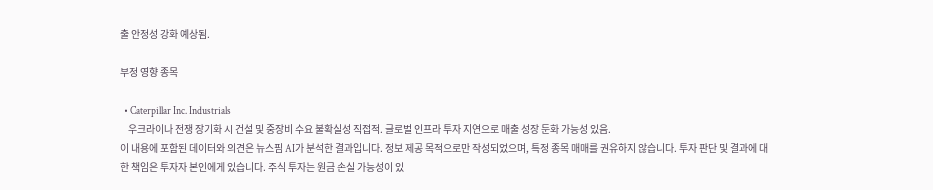출 안정성 강화 예상됨.

부정 영향 종목

  • Caterpillar Inc. Industrials
    우크라이나 전쟁 장기화 시 건설 및 중장비 수요 불확실성 직접적. 글로벌 인프라 투자 지연으로 매출 성장 둔화 가능성 있음.
이 내용에 포함된 데이터와 의견은 뉴스핌 AI가 분석한 결과입니다. 정보 제공 목적으로만 작성되었으며, 특정 종목 매매를 권유하지 않습니다. 투자 판단 및 결과에 대한 책임은 투자자 본인에게 있습니다. 주식 투자는 원금 손실 가능성이 있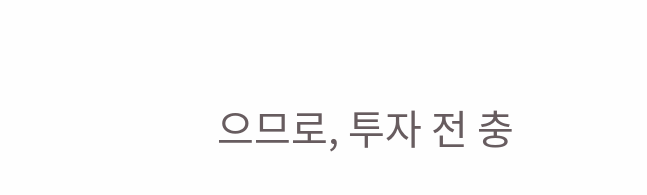으므로, 투자 전 충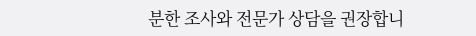분한 조사와 전문가 상담을 권장합니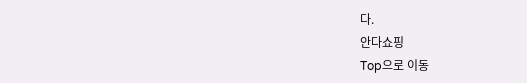다.
안다쇼핑
Top으로 이동